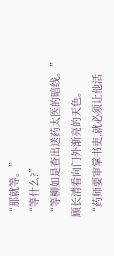“那就等。”
“等什么?”
“等柳如是查出送药太医的暗线。”
顾长清看向门外渐亮的天色。
“药师要审掌书吏,就必须让他活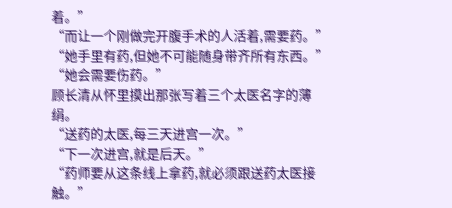着。”
“而让一个刚做完开腹手术的人活着,需要药。”
“她手里有药,但她不可能随身带齐所有东西。”
“她会需要伤药。”
顾长清从怀里摸出那张写着三个太医名字的薄绢。
“送药的太医,每三天进宫一次。”
“下一次进宫,就是后天。”
“药师要从这条线上拿药,就必须跟送药太医接触。”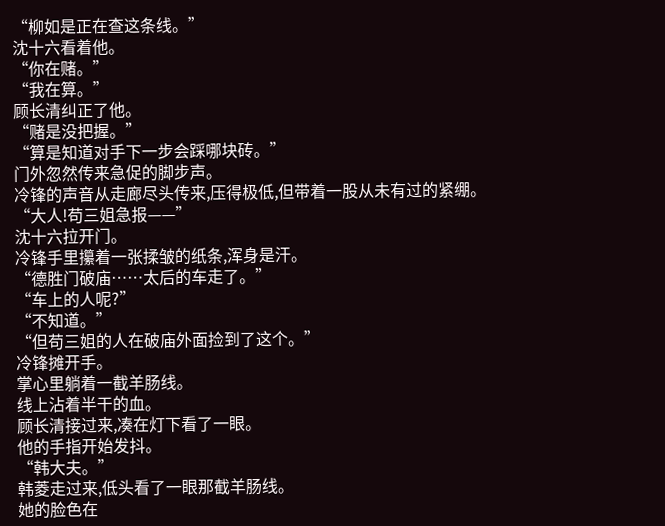“柳如是正在查这条线。”
沈十六看着他。
“你在赌。”
“我在算。”
顾长清纠正了他。
“赌是没把握。”
“算是知道对手下一步会踩哪块砖。”
门外忽然传来急促的脚步声。
冷锋的声音从走廊尽头传来,压得极低,但带着一股从未有过的紧绷。
“大人!苟三姐急报——”
沈十六拉开门。
冷锋手里攥着一张揉皱的纸条,浑身是汗。
“德胜门破庙……太后的车走了。”
“车上的人呢?”
“不知道。”
“但苟三姐的人在破庙外面捡到了这个。”
冷锋摊开手。
掌心里躺着一截羊肠线。
线上沾着半干的血。
顾长清接过来,凑在灯下看了一眼。
他的手指开始发抖。
“韩大夫。”
韩菱走过来,低头看了一眼那截羊肠线。
她的脸色在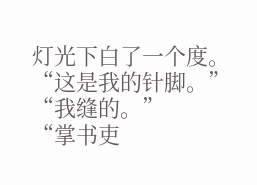灯光下白了一个度。
“这是我的针脚。”
“我缝的。”
“掌书吏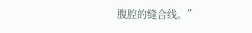腹腔的缝合线。”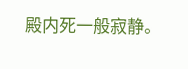殿内死一般寂静。